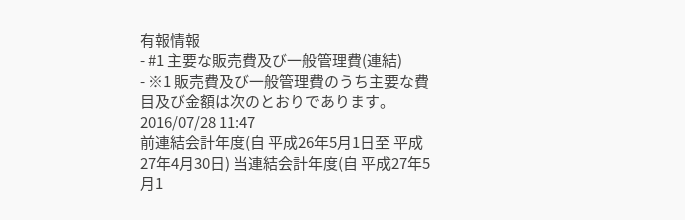有報情報
- #1 主要な販売費及び一般管理費(連結)
- ※1 販売費及び一般管理費のうち主要な費目及び金額は次のとおりであります。2016/07/28 11:47
前連結会計年度(自 平成26年5月1日至 平成27年4月30日) 当連結会計年度(自 平成27年5月1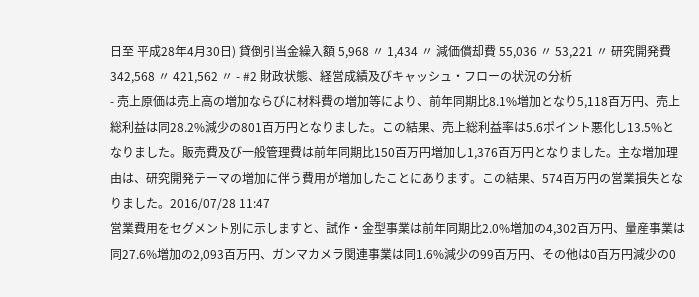日至 平成28年4月30日) 貸倒引当金繰入額 5,968 〃 1,434 〃 減価償却費 55,036 〃 53,221 〃 研究開発費 342,568 〃 421,562 〃 - #2 財政状態、経営成績及びキャッシュ・フローの状況の分析
- 売上原価は売上高の増加ならびに材料費の増加等により、前年同期比8.1%増加となり5,118百万円、売上総利益は同28.2%減少の801百万円となりました。この結果、売上総利益率は5.6ポイント悪化し13.5%となりました。販売費及び一般管理費は前年同期比150百万円増加し1,376百万円となりました。主な増加理由は、研究開発テーマの増加に伴う費用が増加したことにあります。この結果、574百万円の営業損失となりました。2016/07/28 11:47
営業費用をセグメント別に示しますと、試作・金型事業は前年同期比2.0%増加の4,302百万円、量産事業は同27.6%増加の2,093百万円、ガンマカメラ関連事業は同1.6%減少の99百万円、その他は0百万円減少の0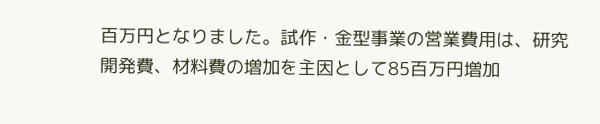百万円となりました。試作・金型事業の営業費用は、研究開発費、材料費の増加を主因として85百万円増加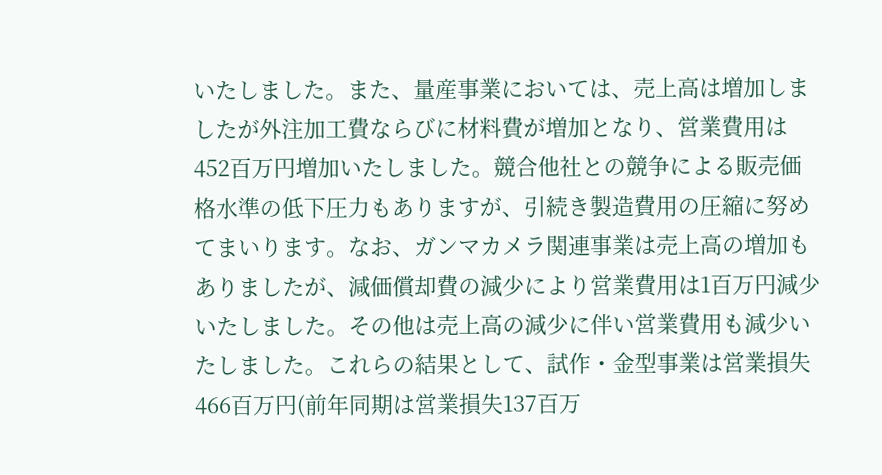いたしました。また、量産事業においては、売上高は増加しましたが外注加工費ならびに材料費が増加となり、営業費用は452百万円増加いたしました。競合他社との競争による販売価格水準の低下圧力もありますが、引続き製造費用の圧縮に努めてまいります。なお、ガンマカメラ関連事業は売上高の増加もありましたが、減価償却費の減少により営業費用は1百万円減少いたしました。その他は売上高の減少に伴い営業費用も減少いたしました。これらの結果として、試作・金型事業は営業損失466百万円(前年同期は営業損失137百万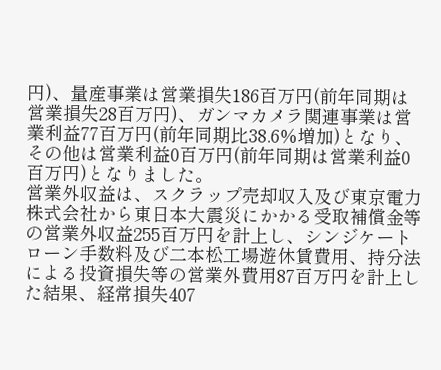円)、量産事業は営業損失186百万円(前年同期は営業損失28百万円)、ガンマカメラ関連事業は営業利益77百万円(前年同期比38.6%増加)となり、その他は営業利益0百万円(前年同期は営業利益0百万円)となりました。
営業外収益は、スクラップ売却収入及び東京電力株式会社から東日本大震災にかかる受取補償金等の営業外収益255百万円を計上し、シンジケートローン手数料及び二本松工場遊休賃費用、持分法による投資損失等の営業外費用87百万円を計上した結果、経常損失407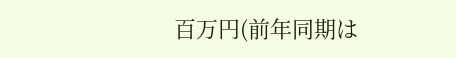百万円(前年同期は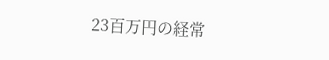23百万円の経常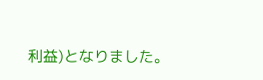利益)となりました。